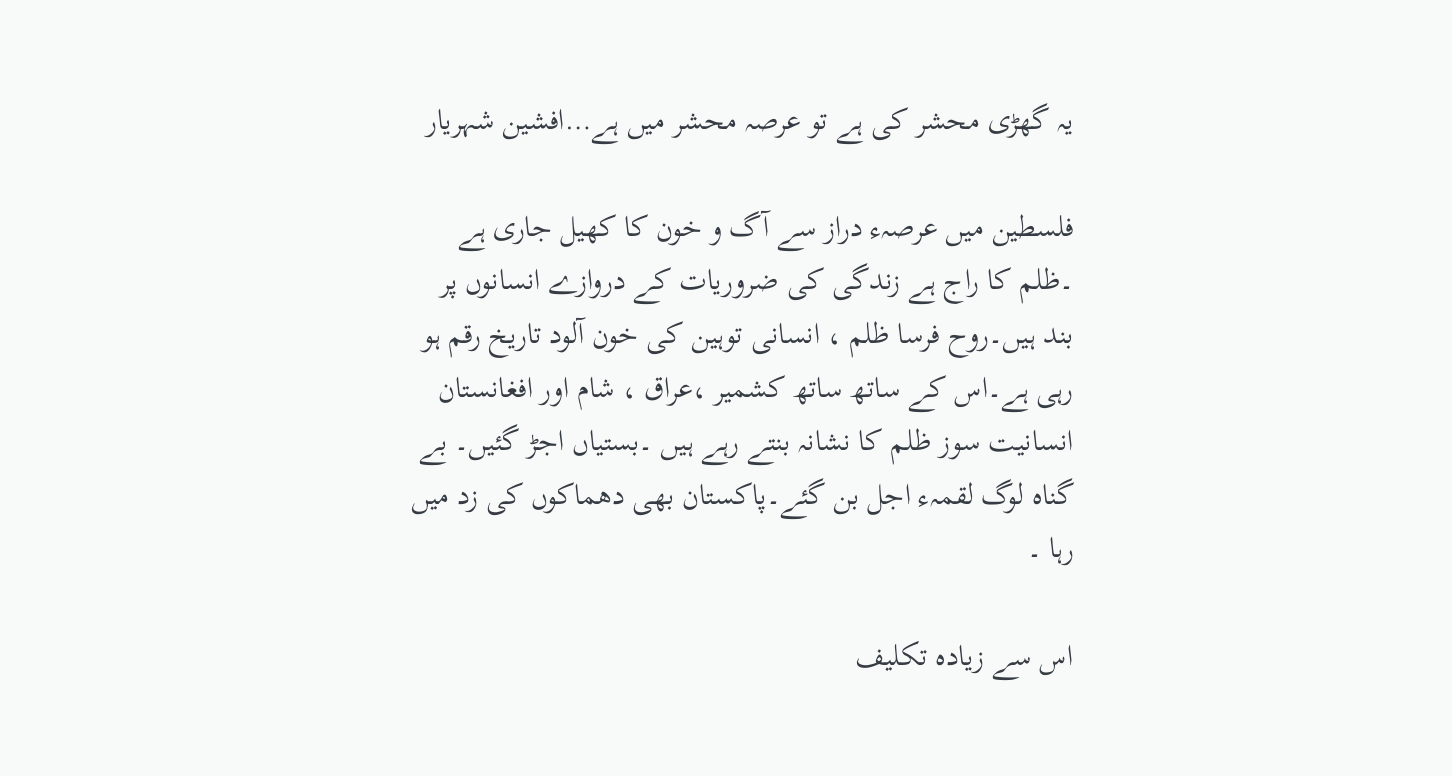یہ گھڑی محشر کی ہے تو عرصہ محشر میں ہے…افشین شہریار

فلسطین میں عرصہء دراز سے آگ و خون کا کھیل جاری ہے ۔ظلم کا راج ہے زندگی کی ضروریات کے دروازے انسانوں پر بند ہیں۔روح فرسا ظلم ، انسانی توہین کی خون آلود تاریخ رقم ہو رہی ہے۔اس کے ساتھ ساتھ کشمیر ،عراق ، شام اور افغانستان انسانیت سوز ظلم کا نشانہ بنتے رہے ہیں ۔بستیاں اجڑ گئیں۔ بے گناہ لوگ لقمہء اجل بن گئے۔پاکستان بھی دھماکوں کی زد میں رہا ۔

اس سے زیادہ تکلیف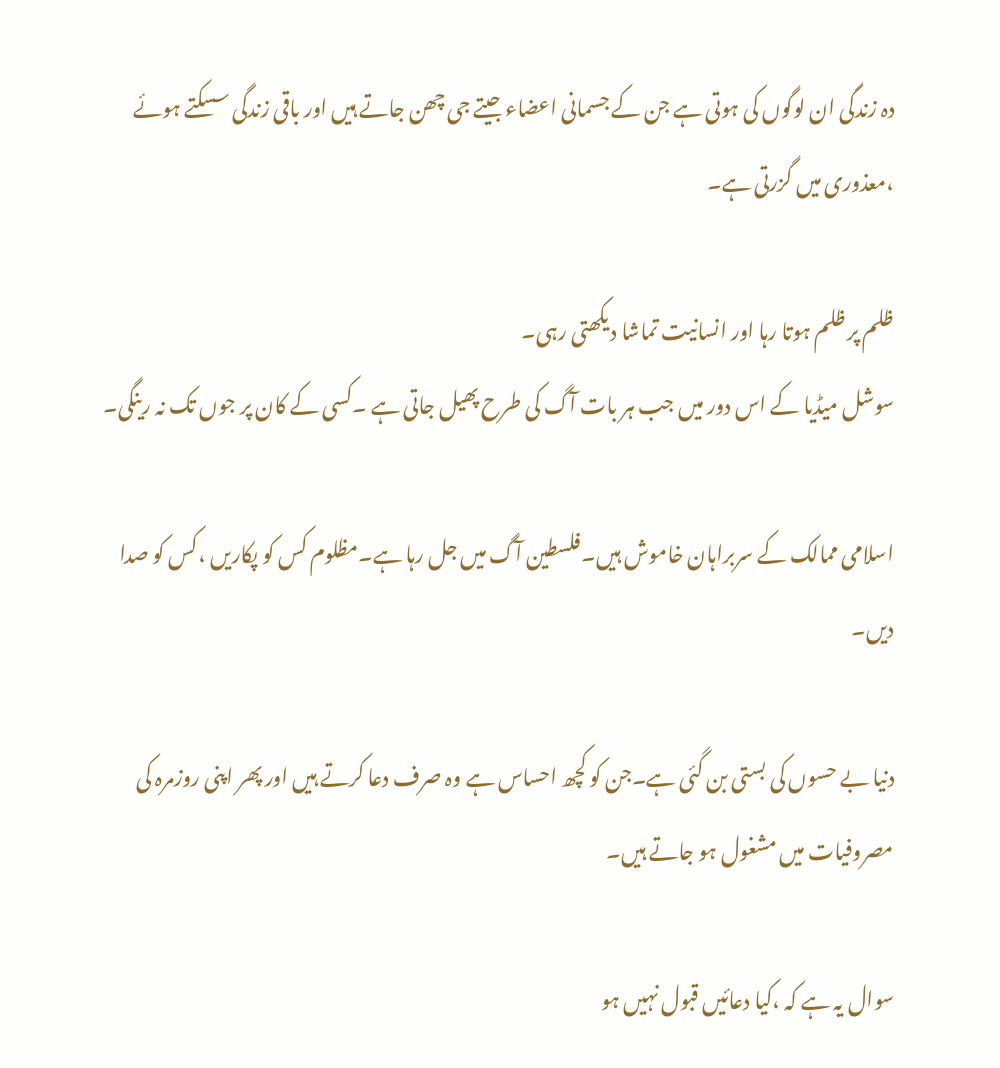دہ زندگی ان لوگوں کی ہوتی ہے جن کے جسمانی اعضاء جیتے جی چھن جاتے ہیں اور باقی زندگی سسکتے ہوئے ،معذوری میں گزرتی ہے۔

ظلم پر ظلم ہوتا رہا اور انسانیت تماشا دیکھتی رہی۔
سوشل میڈیا کے اس دور میں جب ہر بات آگ کی طرح پھیل جاتی ہے ۔کسی کے کان پر جوں تک نہ رینگی۔

اسلامی ممالک کے سربراہان خاموش ہیں۔فلسطین آگ میں جل رہا ہے۔مظلوم کس کو پکاریں ،کس کو صدا دیں۔

دنیا بے حسوں کی بستی بن گئی ہے۔جن کو کچھ احساس ہے وہ صرف دعا کرتے ہیں اور پھر اپنی روزمرہ کی
مصروفیات میں مشغول ہو جاتے ہیں۔

سوال یہ ہے کہ ،کیا دعائیں قبول نہیں ہو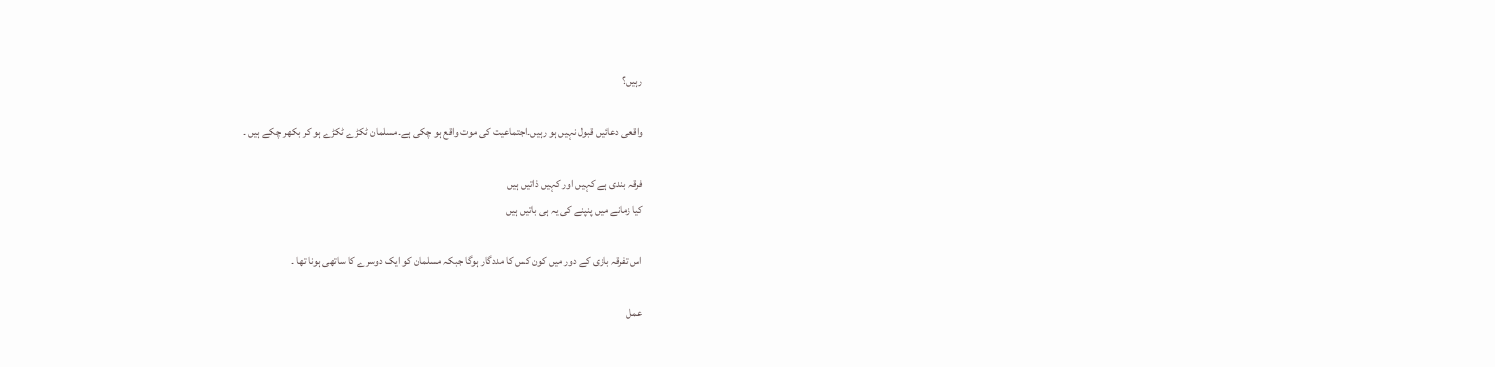رہیں؟

واقعی دعائیں قبول نہیں ہو رہیں۔اجتماعیت کی موت واقع ہو چکی ہے۔مسلمان ٹکڑے ٹکڑے ہو کر بکھر چکے ہیں ۔

فرقہ بندی ہے کہیں اور کہیں ذاتیں ہیں
کیا زمانے میں پنپنے کی یہ ہی باتیں ہیں

اس تفرقہ بازی کے دور میں کون کس کا مددگار ہوگا جبکہ مسلمان کو ایک دوسرے کا ساتھی ہونا تھا ۔

عمل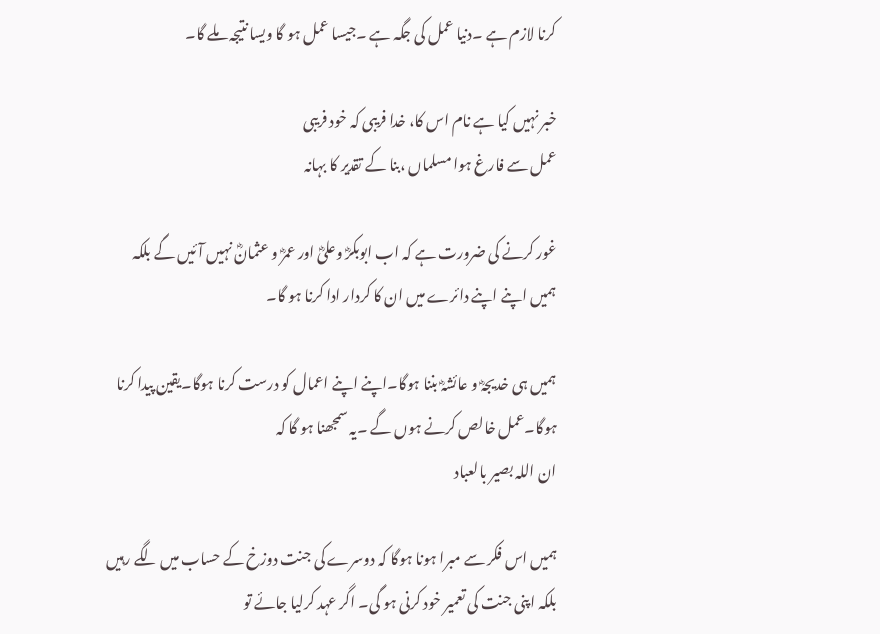کرنا لازم ہے ۔دنیا عمل کی جگہ ہے ۔جیسا عمل ہو گا ویسا نتیجہ ملے گا۔

خبر نہیں کیا ہے نام اس کا، خدا فریبی کہ خود فریبی
عمل سے فارغ ہوا مسلماں ،بنا کے تقدیر کا بہانہ

غور کرنے کی ضرورت ہے کہ اب ابوبکرؓ وعلیؓ اور عمرؓ و عثمانؓ نہیں آئیں گے بلکہ ہمیں اپنے اپنے دائرے میں ان کا کردار ادا کرنا ہو گا۔

ہمیں ہی خدیجہؓ و عائشہؓ بننا ہوگا۔اپنے اپنے اعمال کو درست کرنا ہوگا۔یقین پیدا کرنا ہوگا۔عمل خالص کرنے ہوں گے ۔یہ سمجھنا ہو گا کہ
ان اللہ بصیر بالعباد

ہمیں اس فکر سے مبرا ہونا ہوگا کہ دوسرے کی جنت دوزخ کے حساب میں لگے رہیں بلکہ اپنی جنت کی تعمیر خود کرنی ہو گی۔ اگر عہد کرلیا جائے تو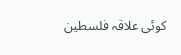کوئی علاقہ فلسطین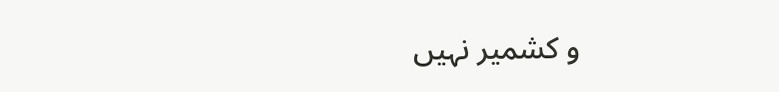و کشمیر نہیں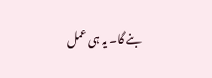بنے گا۔ یہ ہی عمل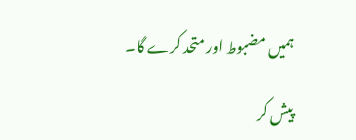ہمیں مضبوط اور متحد کرے گا۔

پیش کر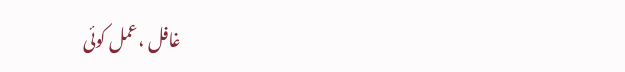غافل ،عمل کوئی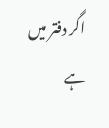اگر دفتر میں ہے